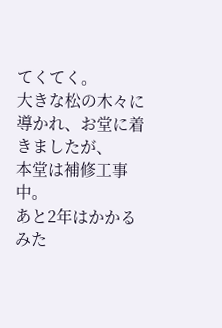てくてく。
大きな松の木々に導かれ、お堂に着きましたが、
本堂は補修工事中。
あと2年はかかるみた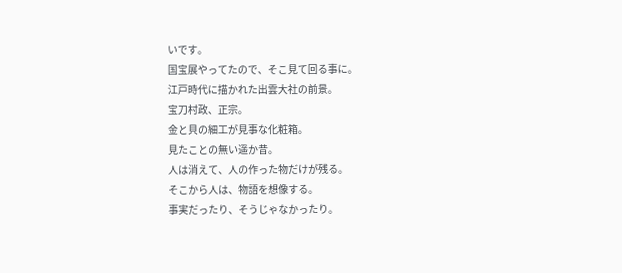いです。
国宝展やってたので、そこ見て回る事に。
江戸時代に描かれた出雲大社の前景。
宝刀村政、正宗。
金と貝の細工が見事な化粧箱。
見たことの無い遥か昔。
人は消えて、人の作った物だけが残る。
そこから人は、物語を想像する。
事実だったり、そうじゃなかったり。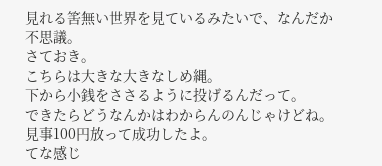見れる筈無い世界を見ているみたいで、なんだか不思議。
さておき。
こちらは大きな大きなしめ縄。
下から小銭をささるように投げるんだって。
できたらどうなんかはわからんのんじゃけどね。
見事100円放って成功したよ。
てな感じ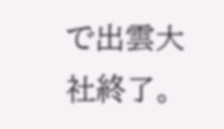で出雲大社終了。